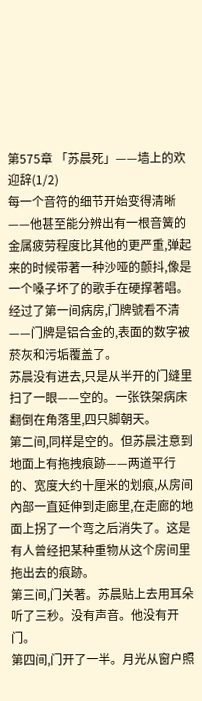第575章 「苏晨死」——墙上的欢迎辞(1/2)
每一个音符的细节开始变得清晰——他甚至能分辨出有一根音簧的金属疲劳程度比其他的更严重,弹起来的时候带著一种沙哑的颤抖,像是一个嗓子坏了的歌手在硬撑著唱。
经过了第一间病房,门牌號看不清——门牌是铝合金的,表面的数字被菸灰和污垢覆盖了。
苏晨没有进去,只是从半开的门缝里扫了一眼——空的。一张铁架病床翻倒在角落里,四只脚朝天。
第二间,同样是空的。但苏晨注意到地面上有拖拽痕跡——两道平行的、宽度大约十厘米的划痕,从房间內部一直延伸到走廊里,在走廊的地面上拐了一个弯之后消失了。这是有人曾经把某种重物从这个房间里拖出去的痕跡。
第三间,门关著。苏晨贴上去用耳朵听了三秒。没有声音。他没有开门。
第四间,门开了一半。月光从窗户照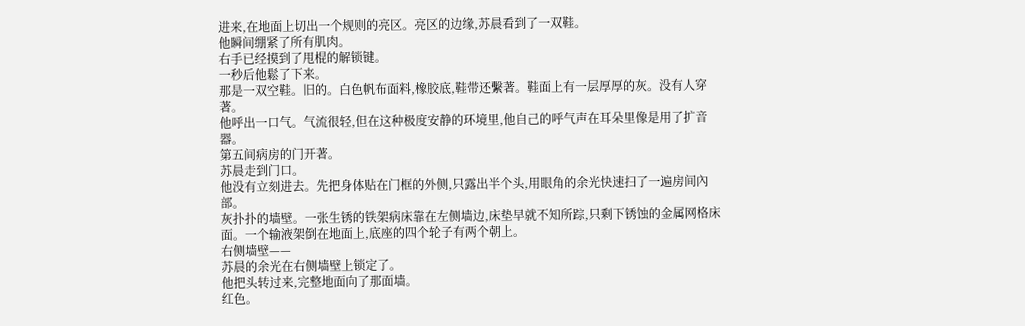进来,在地面上切出一个规则的亮区。亮区的边缘,苏晨看到了一双鞋。
他瞬间绷紧了所有肌肉。
右手已经摸到了甩棍的解锁键。
一秒后他鬆了下来。
那是一双空鞋。旧的。白色帆布面料,橡胶底,鞋带还繫著。鞋面上有一层厚厚的灰。没有人穿著。
他呼出一口气。气流很轻,但在这种极度安静的环境里,他自己的呼气声在耳朵里像是用了扩音器。
第五间病房的门开著。
苏晨走到门口。
他没有立刻进去。先把身体贴在门框的外侧,只露出半个头,用眼角的余光快速扫了一遍房间內部。
灰扑扑的墙壁。一张生锈的铁架病床靠在左侧墙边,床垫早就不知所踪,只剩下锈蚀的金属网格床面。一个输液架倒在地面上,底座的四个轮子有两个朝上。
右侧墙壁——
苏晨的余光在右侧墙壁上锁定了。
他把头转过来,完整地面向了那面墙。
红色。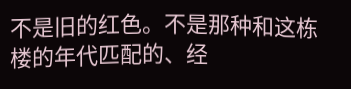不是旧的红色。不是那种和这栋楼的年代匹配的、经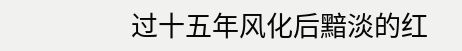过十五年风化后黯淡的红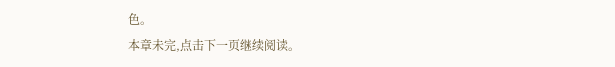色。
本章未完,点击下一页继续阅读。